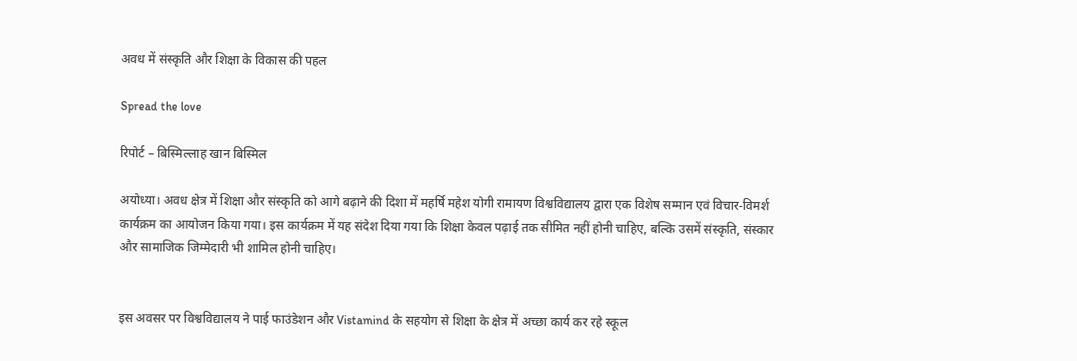अवध में संस्कृति और शिक्षा के विकास की पहल

Spread the love

रिपोर्ट – बिस्मिल्लाह खान बिस्मिल

अयोध्या। अवध क्षेत्र में शिक्षा और संस्कृति को आगे बढ़ाने की दिशा में महर्षि महेश योगी रामायण विश्वविद्यालय द्वारा एक विशेष सम्मान एवं विचार-विमर्श कार्यक्रम का आयोजन किया गया। इस कार्यक्रम में यह संदेश दिया गया कि शिक्षा केवल पढ़ाई तक सीमित नहीं होनी चाहिए, बल्कि उसमें संस्कृति, संस्कार और सामाजिक जिम्मेदारी भी शामिल होनी चाहिए।


इस अवसर पर विश्वविद्यालय ने पाई फाउंडेशन और Vistamind के सहयोग से शिक्षा के क्षेत्र में अच्छा कार्य कर रहे स्कूल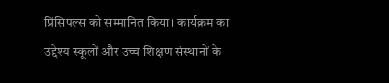प्रिंसिपल्स को सम्मानित किया। कार्यक्रम का उद्देश्य स्कूलों और उच्च शिक्षण संस्थानों के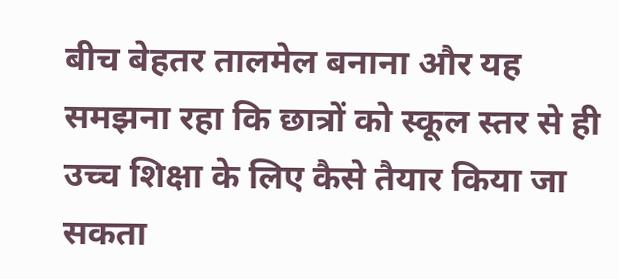बीच बेहतर तालमेल बनाना और यह समझना रहा कि छात्रों को स्कूल स्तर से ही उच्च शिक्षा के लिए कैसे तैयार किया जा सकता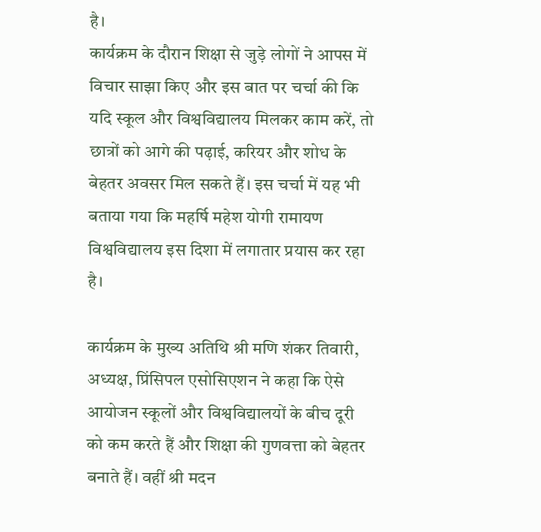है।
कार्यक्रम के दौरान शिक्षा से जुड़े लोगों ने आपस में विचार साझा किए और इस बात पर चर्चा की कि यदि स्कूल और विश्वविद्यालय मिलकर काम करें, तो छात्रों को आगे की पढ़ाई, करियर और शोध के बेहतर अवसर मिल सकते हैं। इस चर्चा में यह भी बताया गया कि महर्षि महेश योगी रामायण विश्वविद्यालय इस दिशा में लगातार प्रयास कर रहा है।

कार्यक्रम के मुख्य अतिथि श्री मणि शंकर तिवारी, अध्यक्ष, प्रिंसिपल एसोसिएशन ने कहा कि ऐसे आयोजन स्कूलों और विश्वविद्यालयों के बीच दूरी को कम करते हैं और शिक्षा की गुणवत्ता को बेहतर बनाते हैं। वहीं श्री मदन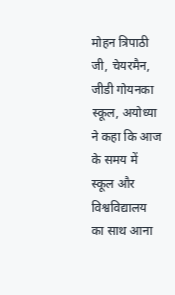मोहन त्रिपाठी जी, चेयरमैन, जीडी गोयनका स्कूल, अयोध्या ने कहा कि आज के समय में स्कूल और विश्वविद्यालय का साथ आना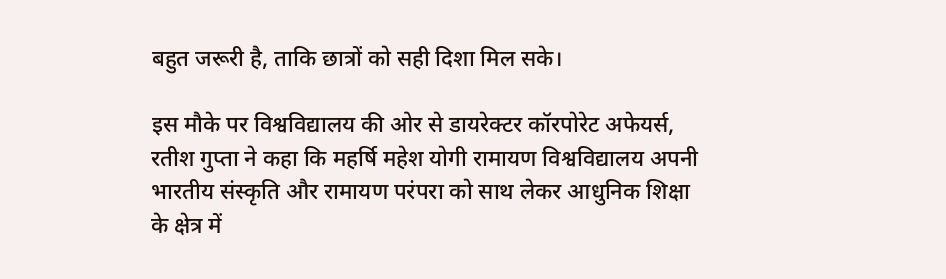बहुत जरूरी है, ताकि छात्रों को सही दिशा मिल सके।

इस मौके पर विश्वविद्यालय की ओर से डायरेक्टर कॉरपोरेट अफेयर्स, रतीश गुप्ता ने कहा कि महर्षि महेश योगी रामायण विश्वविद्यालय अपनी भारतीय संस्कृति और रामायण परंपरा को साथ लेकर आधुनिक शिक्षा के क्षेत्र में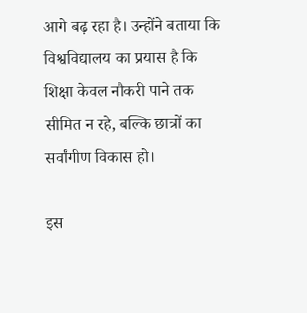आगे बढ़ रहा है। उन्होंने बताया कि विश्वविद्यालय का प्रयास है कि शिक्षा केवल नौकरी पाने तक सीमित न रहे, बल्कि छात्रों का सर्वांगीण विकास हो।

इस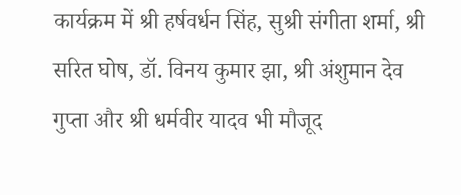कार्यक्रम में श्री हर्षवर्धन सिंह, सुश्री संगीता शर्मा, श्री सरित घोष, डॉ. विनय कुमार झा, श्री अंशुमान देव गुप्ता और श्री धर्मवीर यादव भी मौजूद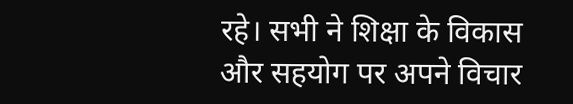रहे। सभी ने शिक्षा के विकास और सहयोग पर अपने विचार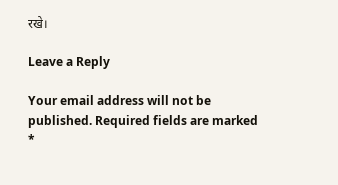रखे।

Leave a Reply

Your email address will not be published. Required fields are marked *